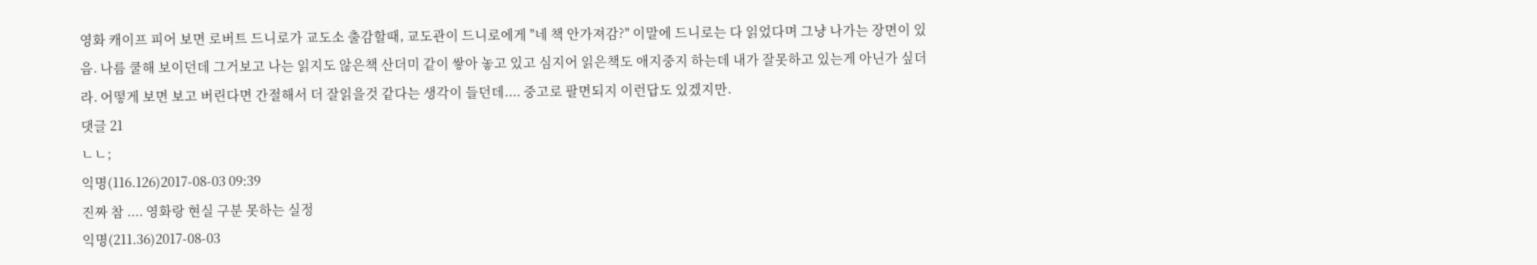영화 캐이프 피어 보면 로버트 드니로가 교도소 출감할때, 교도관이 드니로에게 "네 책 안가져감?" 이말에 드니로는 다 읽었다며 그냥 나가는 장면이 있음. 나름 쿨해 보이던데 그거보고 나는 읽지도 않은책 산더미 같이 쌓아 놓고 있고 심지어 읽은책도 애지중지 하는데 내가 잘못하고 있는게 아닌가 싶더라. 어떻게 보면 보고 버린다면 간절해서 더 잘읽을것 같다는 생각이 들던데.... 중고로 팔면되지 이런답도 있겠지만.
댓글 21
ㄴㄴ;
익명(116.126)2017-08-03 09:39
진짜 참 .... 영화랑 현실 구분 못하는 실정
익명(211.36)2017-08-03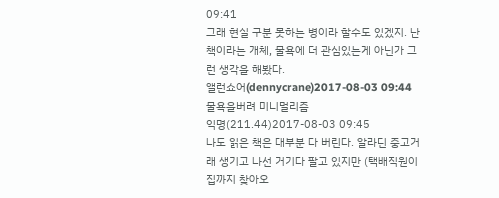09:41
그래 현실 구분 못하는 병이라 할수도 있겠지. 난 책이라는 개체, 물욕에 더 관심있는게 아닌가 그런 생각을 해봤다.
앨런쇼어(dennycrane)2017-08-03 09:44
물욕을버려 미니멀리즘
익명(211.44)2017-08-03 09:45
나도 읽은 책은 대부분 다 버린다. 알라딘 중고거래 생기고 나선 거기다 팔고 있지만 (택배직원이 집까지 찾아오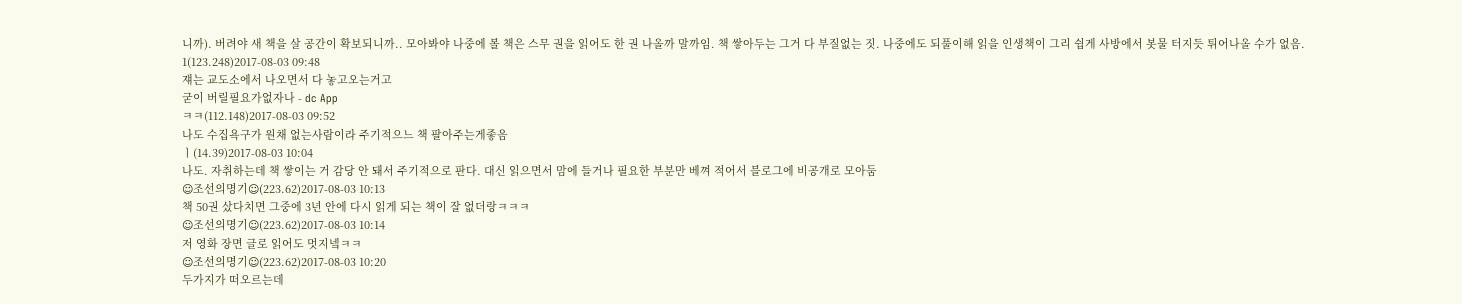니까). 버려야 새 책을 살 공간이 확보되니까.. 모아봐야 나중에 볼 책은 스무 권을 읽어도 한 권 나올까 말까임. 책 쌓아두는 그거 다 부질없는 짓. 나중에도 되풀이해 읽을 인생책이 그리 쉽게 사방에서 봇물 터지듯 튀어나올 수가 없음.
1(123.248)2017-08-03 09:48
쟤는 교도소에서 나오면서 다 놓고오는거고
굳이 버릴필요가없자나 - dc App
ㅋㅋ(112.148)2017-08-03 09:52
나도 수집욕구가 원채 없는사람이라 주기적으느 책 팔아주는게좋음
ㅣ(14.39)2017-08-03 10:04
나도. 자취하는데 책 쌓이는 거 감당 안 돼서 주기적으로 판다. 대신 읽으면서 맘에 들거나 필요한 부분만 베껴 적어서 블로그에 비공개로 모아둠
☺조선의명기☺(223.62)2017-08-03 10:13
책 50권 샀다치면 그중에 3년 안에 다시 읽게 되는 책이 잘 없더랑ㅋㅋㅋ
☺조선의명기☺(223.62)2017-08-03 10:14
저 영화 장면 글로 읽어도 멋지넼ㅋㅋ
☺조선의명기☺(223.62)2017-08-03 10:20
두가지가 떠오르는데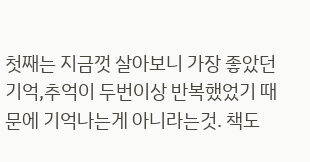첫째는 지금껏 살아보니 가장 좋았던 기억,추억이 두번이상 반복했었기 때문에 기억나는게 아니라는것. 책도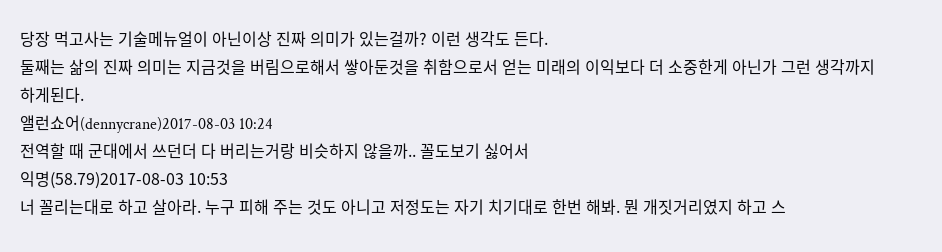당장 먹고사는 기술메뉴얼이 아닌이상 진짜 의미가 있는걸까? 이런 생각도 든다.
둘째는 삶의 진짜 의미는 지금것을 버림으로해서 쌓아둔것을 취함으로서 얻는 미래의 이익보다 더 소중한게 아닌가 그런 생각까지 하게된다.
앨런쇼어(dennycrane)2017-08-03 10:24
전역할 때 군대에서 쓰던더 다 버리는거랑 비슷하지 않을까.. 꼴도보기 싫어서
익명(58.79)2017-08-03 10:53
너 꼴리는대로 하고 살아라. 누구 피해 주는 것도 아니고 저정도는 자기 치기대로 한번 해봐. 뭔 개짓거리였지 하고 스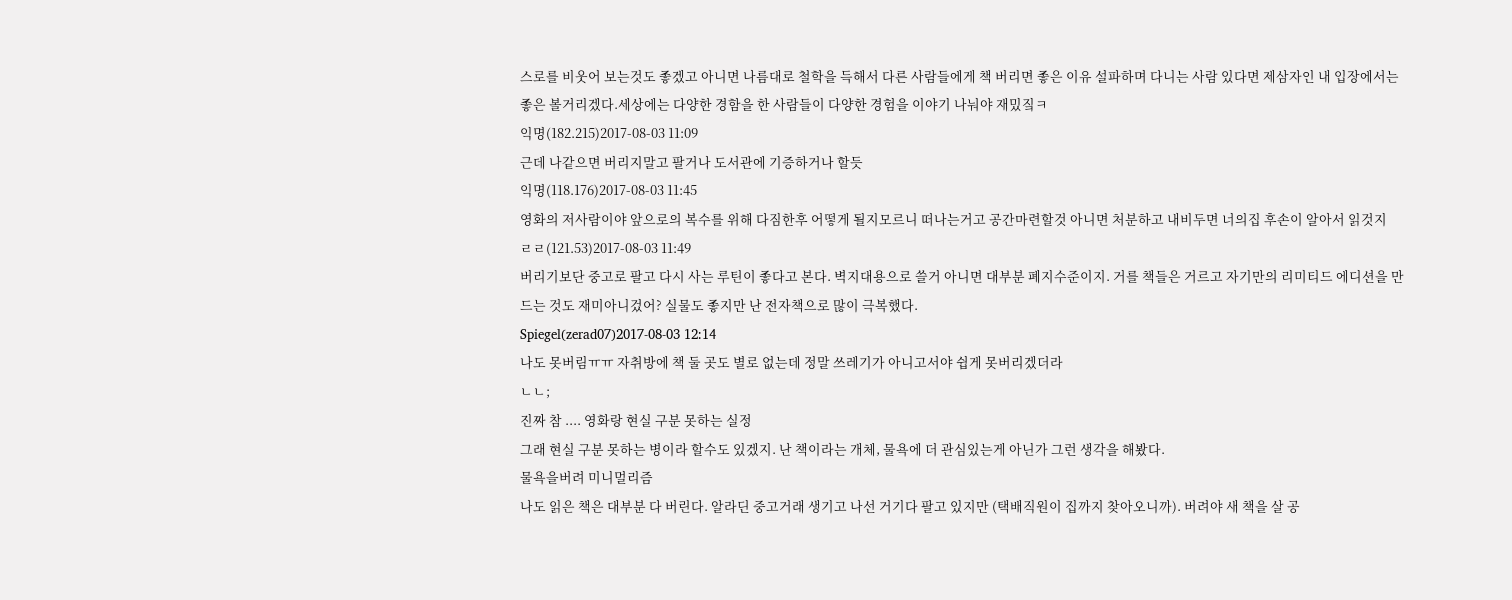스로를 비웃어 보는것도 좋겠고 아니면 나름대로 철학을 득해서 다른 사람들에게 책 버리면 좋은 이유 설파하며 다니는 사람 있다면 제삼자인 내 입장에서는 좋은 볼거리겠다.세상에는 다양한 경함을 한 사람들이 다양한 경험을 이야기 나눠야 재밌짘ㅋ
익명(182.215)2017-08-03 11:09
근데 나같으면 버리지말고 팔거나 도서관에 기증하거나 할듯
익명(118.176)2017-08-03 11:45
영화의 저사람이야 앞으로의 복수를 위해 다짐한후 어떻게 될지모르니 떠나는거고 공간마련할것 아니면 처분하고 내비두면 너의집 후손이 알아서 읽것지
ㄹㄹ(121.53)2017-08-03 11:49
버리기보단 중고로 팔고 다시 사는 루틴이 좋다고 본다. 벽지대용으로 쓸거 아니면 대부분 폐지수준이지. 거를 책들은 거르고 자기만의 리미티드 에디션을 만드는 것도 재미아니겄어? 실물도 좋지만 난 전자책으로 많이 극복했다.
Spiegel(zerad07)2017-08-03 12:14
나도 못버림ㅠㅠ 자취방에 책 둘 곳도 별로 없는데 정말 쓰레기가 아니고서야 쉽게 못버리겠더라
ㄴㄴ;
진짜 참 .... 영화랑 현실 구분 못하는 실정
그래 현실 구분 못하는 병이라 할수도 있겠지. 난 책이라는 개체, 물욕에 더 관심있는게 아닌가 그런 생각을 해봤다.
물욕을버려 미니멀리즘
나도 읽은 책은 대부분 다 버린다. 알라딘 중고거래 생기고 나선 거기다 팔고 있지만 (택배직원이 집까지 찾아오니까). 버려야 새 책을 살 공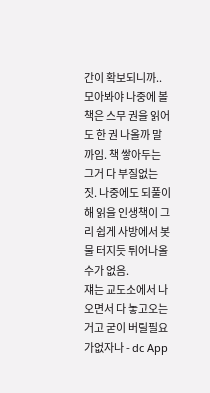간이 확보되니까.. 모아봐야 나중에 볼 책은 스무 권을 읽어도 한 권 나올까 말까임. 책 쌓아두는 그거 다 부질없는 짓. 나중에도 되풀이해 읽을 인생책이 그리 쉽게 사방에서 봇물 터지듯 튀어나올 수가 없음.
쟤는 교도소에서 나오면서 다 놓고오는거고 굳이 버릴필요가없자나 - dc App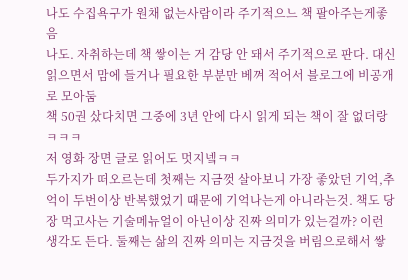나도 수집욕구가 원채 없는사람이라 주기적으느 책 팔아주는게좋음
나도. 자취하는데 책 쌓이는 거 감당 안 돼서 주기적으로 판다. 대신 읽으면서 맘에 들거나 필요한 부분만 베껴 적어서 블로그에 비공개로 모아둠
책 50권 샀다치면 그중에 3년 안에 다시 읽게 되는 책이 잘 없더랑ㅋㅋㅋ
저 영화 장면 글로 읽어도 멋지넼ㅋㅋ
두가지가 떠오르는데 첫째는 지금껏 살아보니 가장 좋았던 기억,추억이 두번이상 반복했었기 때문에 기억나는게 아니라는것. 책도 당장 먹고사는 기술메뉴얼이 아닌이상 진짜 의미가 있는걸까? 이런 생각도 든다. 둘째는 삶의 진짜 의미는 지금것을 버림으로해서 쌓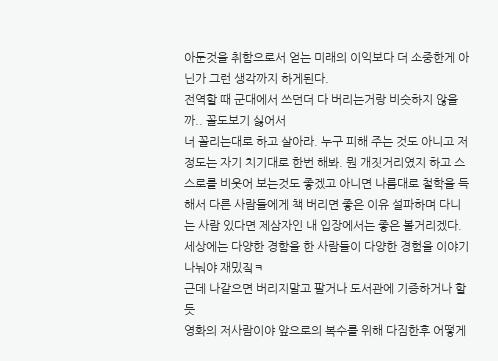아둔것을 취함으로서 얻는 미래의 이익보다 더 소중한게 아닌가 그런 생각까지 하게된다.
전역할 때 군대에서 쓰던더 다 버리는거랑 비슷하지 않을까.. 꼴도보기 싫어서
너 꼴리는대로 하고 살아라. 누구 피해 주는 것도 아니고 저정도는 자기 치기대로 한번 해봐. 뭔 개짓거리였지 하고 스스로를 비웃어 보는것도 좋겠고 아니면 나름대로 철학을 득해서 다른 사람들에게 책 버리면 좋은 이유 설파하며 다니는 사람 있다면 제삼자인 내 입장에서는 좋은 볼거리겠다.세상에는 다양한 경함을 한 사람들이 다양한 경험을 이야기 나눠야 재밌짘ㅋ
근데 나같으면 버리지말고 팔거나 도서관에 기증하거나 할듯
영화의 저사람이야 앞으로의 복수를 위해 다짐한후 어떻게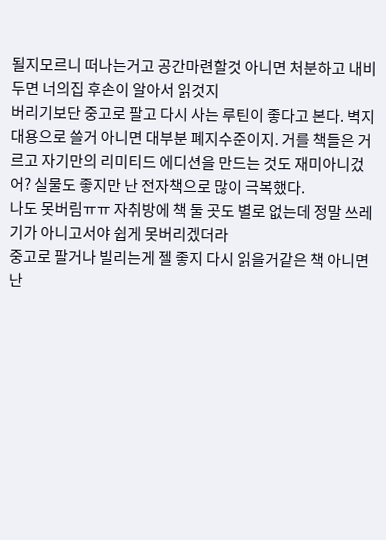될지모르니 떠나는거고 공간마련할것 아니면 처분하고 내비두면 너의집 후손이 알아서 읽것지
버리기보단 중고로 팔고 다시 사는 루틴이 좋다고 본다. 벽지대용으로 쓸거 아니면 대부분 폐지수준이지. 거를 책들은 거르고 자기만의 리미티드 에디션을 만드는 것도 재미아니겄어? 실물도 좋지만 난 전자책으로 많이 극복했다.
나도 못버림ㅠㅠ 자취방에 책 둘 곳도 별로 없는데 정말 쓰레기가 아니고서야 쉽게 못버리겠더라
중고로 팔거나 빌리는게 젤 좋지 다시 읽을거같은 책 아니면
난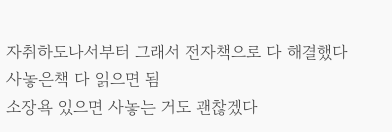자취하도나서부터 그래서 전자책으로 다 해결했다
사놓은책 다 읽으면 됨
소장욕 있으면 사놓는 거도 괜찮겠다